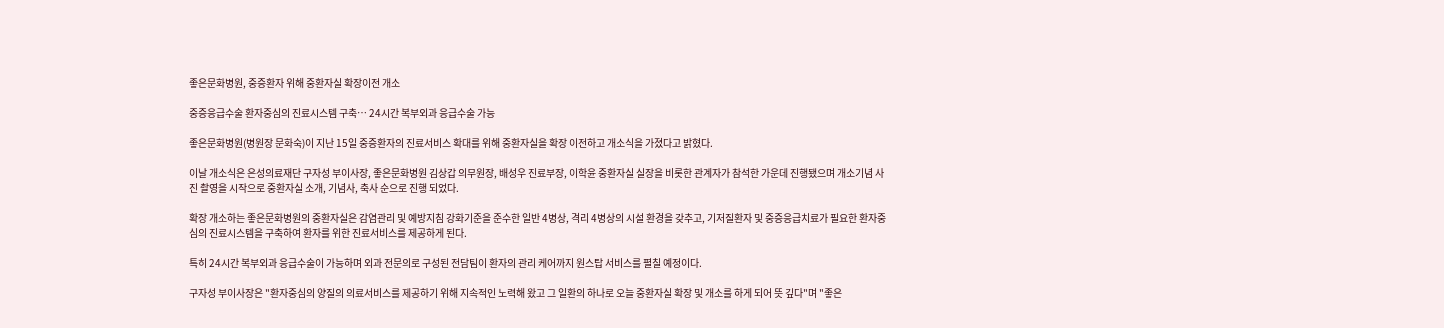좋은문화병원, 중증환자 위해 중환자실 확장이전 개소

중증응급수술 환자중심의 진료시스템 구축… 24시간 복부외과 응급수술 가능

좋은문화병원(병원장 문화숙)이 지난 15일 중증환자의 진료서비스 확대를 위해 중환자실을 확장 이전하고 개소식을 가졌다고 밝혔다.

이날 개소식은 은성의료재단 구자성 부이사장, 좋은문화병원 김상갑 의무원장, 배성우 진료부장, 이학윤 중환자실 실장을 비롯한 관계자가 참석한 가운데 진행됐으며 개소기념 사진 촬영을 시작으로 중환자실 소개, 기념사, 축사 순으로 진행 되었다.

확장 개소하는 좋은문화병원의 중환자실은 감염관리 및 예방지침 강화기준을 준수한 일반 4병상, 격리 4병상의 시설 환경을 갖추고, 기저질환자 및 중증응급치료가 필요한 환자중심의 진료시스템을 구축하여 환자를 위한 진료서비스를 제공하게 된다.

특히 24시간 복부외과 응급수술이 가능하며 외과 전문의로 구성된 전담팀이 환자의 관리 케어까지 원스탑 서비스를 펼칠 예정이다.

구자성 부이사장은 "환자중심의 양질의 의료서비스를 제공하기 위해 지속적인 노력해 왔고 그 일환의 하나로 오늘 중환자실 확장 및 개소를 하게 되어 뜻 깊다"며 "좋은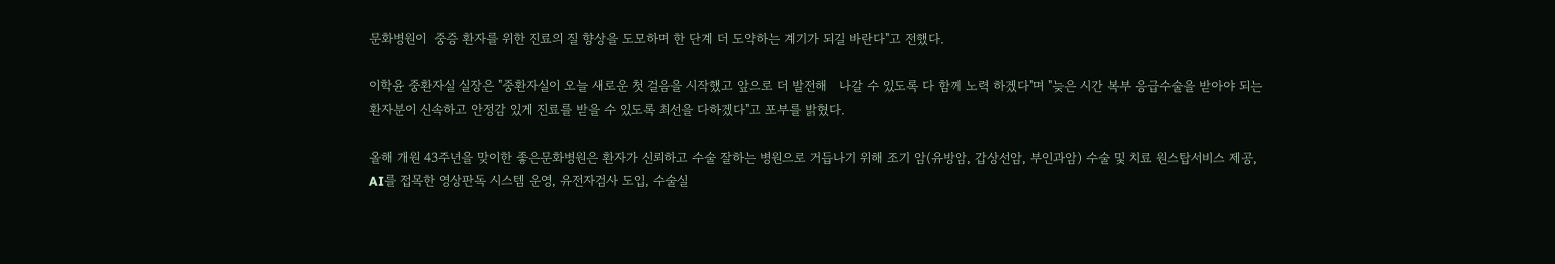문화병원이  중증 환자를 위한 진료의 질 향상을 도모하며 한 단계 더 도약하는 계기가 되길 바란다"고 전했다.

이학윤 중환자실 실장은 "중환자실이 오늘 새로운 첫 걸음을 시작했고 앞으로 더 발전해   나갈 수 있도록 다 함께 노력 하겠다"며 "늦은 시간 복부 응급수술을 받아야 되는 환자분이 신속하고 안정감 있게 진료를 받을 수 있도록 최선을 다하겠다"고 포부를 밝혔다.

올해 개원 43주년을 맞이한 좋은문화병원은 환자가 신뢰하고 수술 잘하는 병원으로 거듭나기 위해 조기 암(유방암, 갑상선암, 부인과암) 수술 및 치료 원스탑서비스 제공, AI를 접목한 영상판독 시스템 운영, 유전자검사 도입, 수술실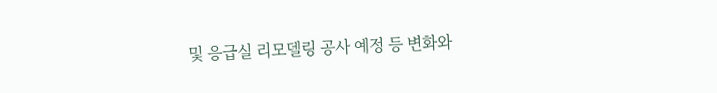및 응급실 리모델링 공사 예정 등 변화와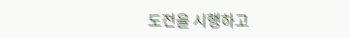도전을 시행하고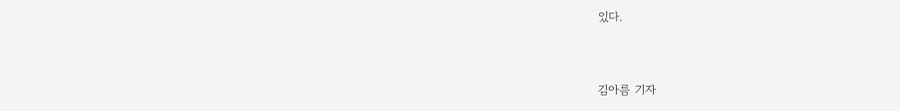있다.


김아름 기자